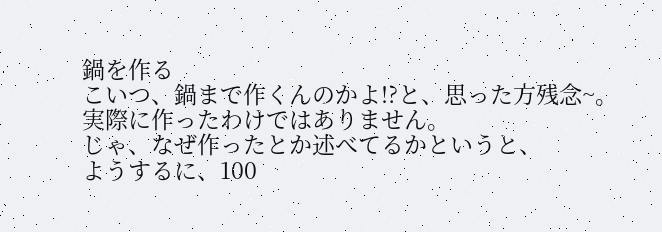鍋を作る
こいつ、鍋まで作くんのかよ!?と、思った方残念~。
実際に作ったわけではありません。
じゃ、なぜ作ったとか述べてるかというと、
ようするに、100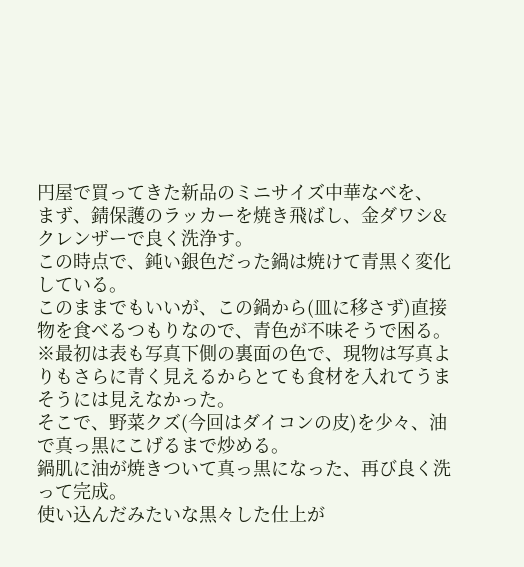円屋で買ってきた新品のミニサイズ中華なべを、
まず、錆保護のラッカーを焼き飛ばし、金ダワシ&クレンザーで良く洗浄す。
この時点で、鈍い銀色だった鍋は焼けて青黒く変化している。
このままでもいいが、この鍋から(皿に移さず)直接物を食べるつもりなので、青色が不味そうで困る。
※最初は表も写真下側の裏面の色で、現物は写真よりもさらに青く見えるからとても食材を入れてうまそうには見えなかった。
そこで、野菜クズ(今回はダイコンの皮)を少々、油で真っ黒にこげるまで炒める。
鍋肌に油が焼きついて真っ黒になった、再び良く洗って完成。
使い込んだみたいな黒々した仕上が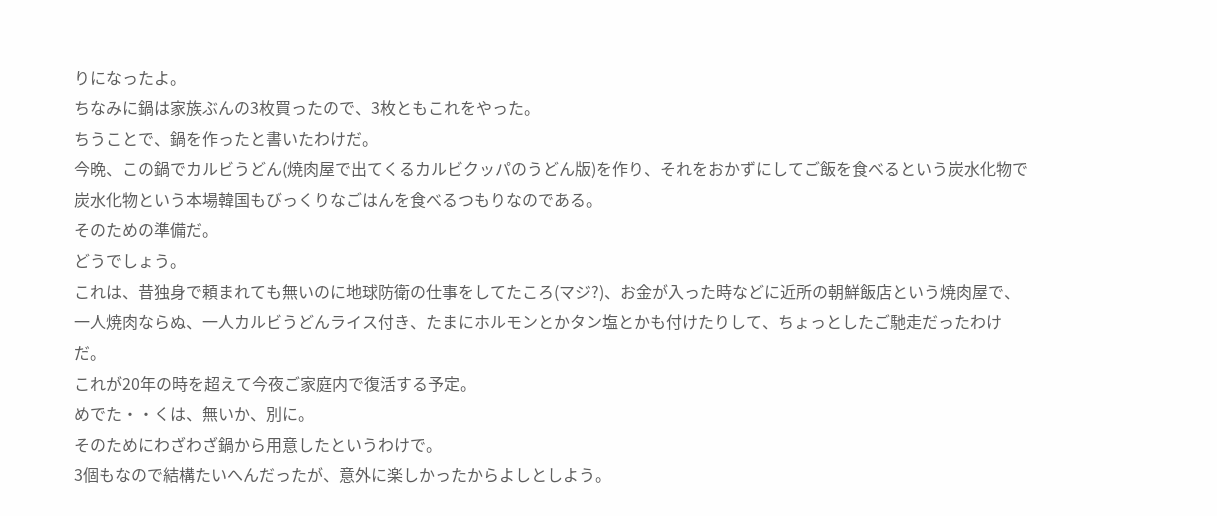りになったよ。
ちなみに鍋は家族ぶんの3枚買ったので、3枚ともこれをやった。
ちうことで、鍋を作ったと書いたわけだ。
今晩、この鍋でカルビうどん(焼肉屋で出てくるカルビクッパのうどん版)を作り、それをおかずにしてご飯を食べるという炭水化物で炭水化物という本場韓国もびっくりなごはんを食べるつもりなのである。
そのための準備だ。
どうでしょう。
これは、昔独身で頼まれても無いのに地球防衛の仕事をしてたころ(マジ?)、お金が入った時などに近所の朝鮮飯店という焼肉屋で、一人焼肉ならぬ、一人カルビうどんライス付き、たまにホルモンとかタン塩とかも付けたりして、ちょっとしたご馳走だったわけだ。
これが20年の時を超えて今夜ご家庭内で復活する予定。
めでた・・くは、無いか、別に。
そのためにわざわざ鍋から用意したというわけで。
3個もなので結構たいへんだったが、意外に楽しかったからよしとしよう。